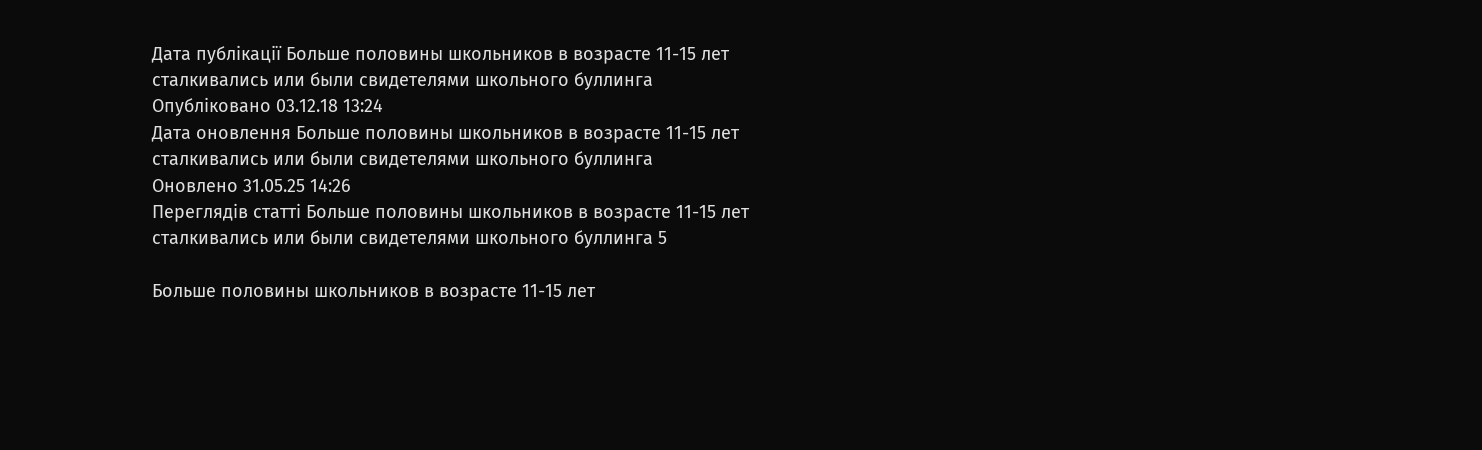Дата публікації Больше половины школьников в возрасте 11-15 лет сталкивались или были свидетелями школьного буллинга
Опубліковано 03.12.18 13:24
Дата оновлення Больше половины школьников в возрасте 11-15 лет сталкивались или были свидетелями школьного буллинга
Оновлено 31.05.25 14:26
Переглядів статті Больше половины школьников в возрасте 11-15 лет сталкивались или были свидетелями школьного буллинга 5

Больше половины школьников в возрасте 11-15 лет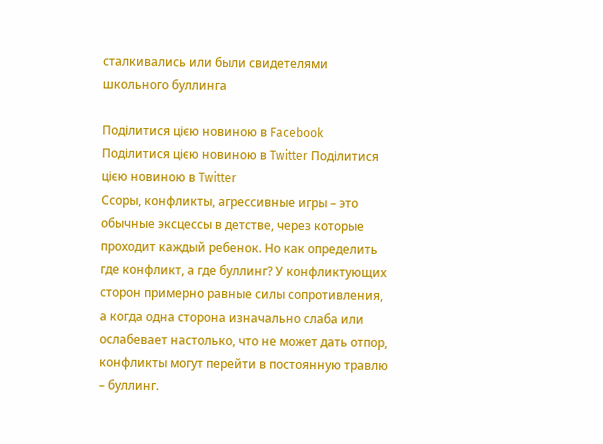сталкивались или были свидетелями школьного буллинга

Поділитися цією новиною в Facebook Поділитися цією новиною в Twitter Поділитися цією новиною в Twitter
Ссоры, конфликты, агрессивные игры – это обычные эксцессы в детстве, через которые проходит каждый ребенок. Но как определить где конфликт, а где буллинг? У конфликтующих сторон примерно равные силы сопротивления, а когда одна сторона изначально слаба или ослабевает настолько, что не может дать отпор, конфликты могут перейти в постоянную травлю – буллинг.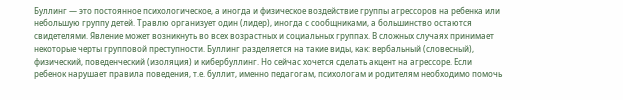Буллинг — это постоянное психологическое, а иногда и физическое воздействие группы агрессоров на ребенка или небольшую группу детей. Травлю организует один (лидер), иногда с сообщниками, а большинство остаются свидетелями. Явление может возникнуть во всех возрастных и социальных группах. В сложных случаях принимает некоторые черты групповой преступности. Буллинг разделяется на такие виды, как: вербальный (словесный), физический, поведенческий (изоляция) и кибербуллинг. Но сейчас хочется сделать акцент на агрессоре. Если ребенок нарушает правила поведения, т.е. буллит, именно педагогам, психологам и родителям необходимо помочь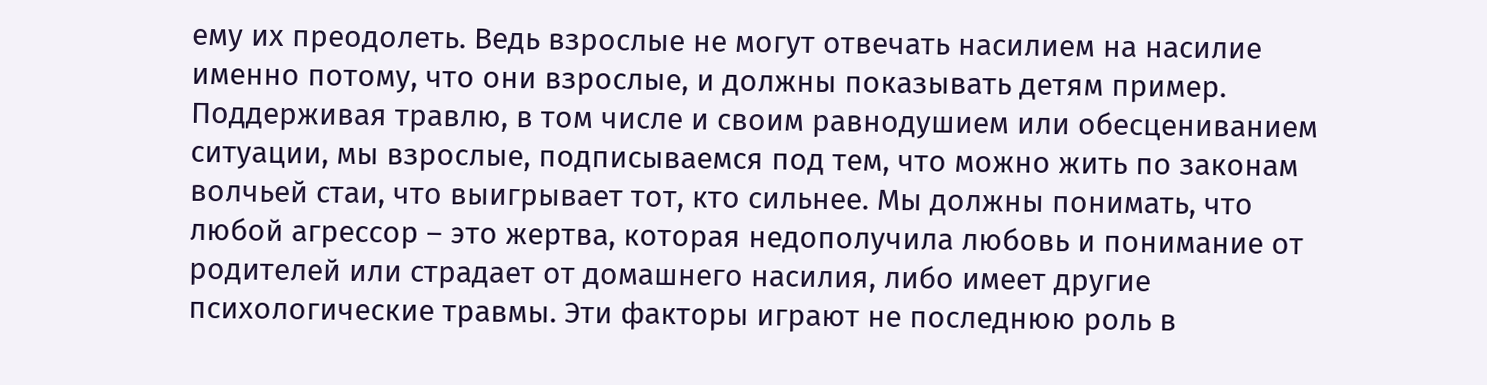ему их преодолеть. Ведь взрослые не могут отвечать насилием на насилие именно потому, что они взрослые, и должны показывать детям пример. Поддерживая травлю, в том числе и своим равнодушием или обесцениванием ситуации, мы взрослые, подписываемся под тем, что можно жить по законам волчьей стаи, что выигрывает тот, кто сильнее. Мы должны понимать, что любой агрессор – это жертва, которая недополучила любовь и понимание от родителей или страдает от домашнего насилия, либо имеет другие психологические травмы. Эти факторы играют не последнюю роль в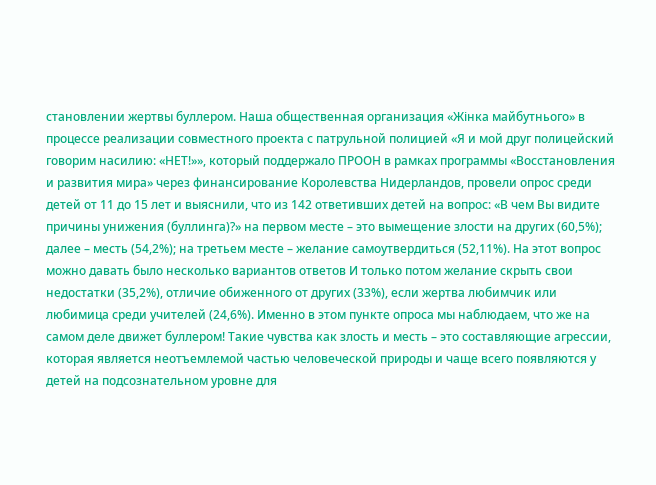становлении жертвы буллером. Наша общественная организация «Жінка майбутнього» в процессе реализации совместного проекта с патрульной полицией «Я и мой друг полицейский говорим насилию: «НЕТ!»», который поддержало ПРООН в рамках программы «Восстановления и развития мира» через финансирование Королевства Нидерландов, провели опрос среди детей от 11 до 15 лет и выяснили, что из 142 ответивших детей на вопрос: «В чем Вы видите причины унижения (буллинга)?» на первом месте – это вымещение злости на других (60,5%); далее – месть (54,2%); на третьем месте – желание самоутвердиться (52,11%). На этот вопрос можно давать было несколько вариантов ответов И только потом желание скрыть свои недостатки (35,2%), отличие обиженного от других (33%), если жертва любимчик или любимица среди учителей (24,6%). Именно в этом пункте опроса мы наблюдаем, что же на самом деле движет буллером! Такие чувства как злость и месть – это составляющие агрессии, которая является неотъемлемой частью человеческой природы и чаще всего появляются у детей на подсознательном уровне для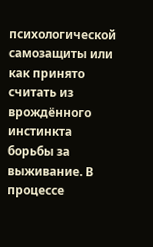психологической самозащиты или как принято считать из врождённого инстинкта борьбы за выживание. В процессе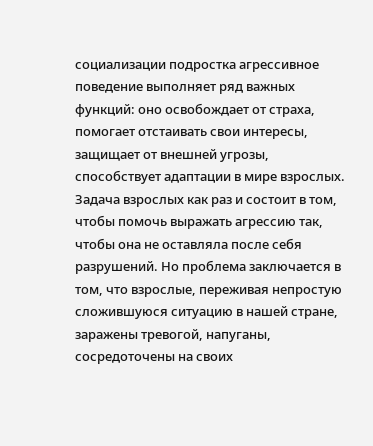социализации подростка агрессивное поведение выполняет ряд важных функций: оно освобождает от страха, помогает отстаивать свои интересы, защищает от внешней угрозы, способствует адаптации в мире взрослых. Задача взрослых как раз и состоит в том, чтобы помочь выражать агрессию так, чтобы она не оставляла после себя разрушений. Но проблема заключается в том, что взрослые, переживая непростую сложившуюся ситуацию в нашей стране, заражены тревогой, напуганы, сосредоточены на своих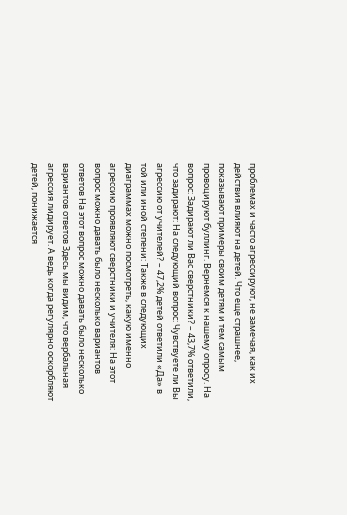проблемах и часто агрессируют, не замечая, как их действия влияют на детей. Что еще страшнее, показывают примеры своим детям и тем самым провоцируют буллинг. Вернемся к нашему опросу. На вопрос: Задирают ли Вас сверстники? – 43,7% ответили, что задирают: На следующий вопрос: Чувствуете ли Вы агрессию от учителей? – 47,2% детей ответили «Да» в той или иной степени: Также в следующих диаграммах можно посмотреть, какую именно агрессию проявляют сверстники и учителя: На этот вопрос можно давать было несколько вариантов ответов На этот вопрос можно давать было несколько вариантов ответов Здесь мы видим, что вербальная агрессия лидирует. А ведь когда регулярно оскорбляют детей, понижается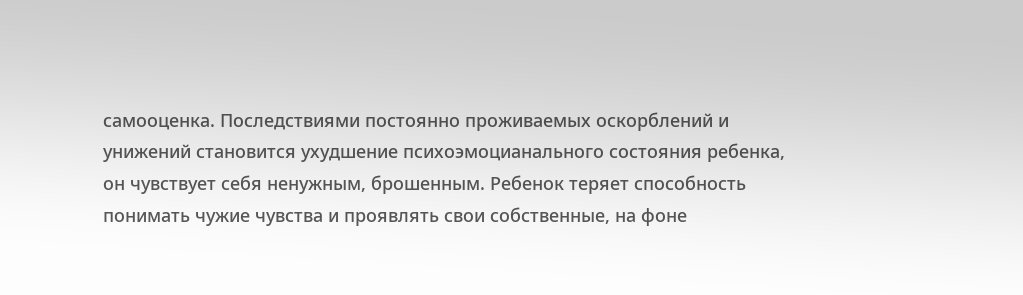самооценка. Последствиями постоянно проживаемых оскорблений и унижений становится ухудшение психоэмоцианального состояния ребенка, он чувствует себя ненужным, брошенным. Ребенок теряет способность понимать чужие чувства и проявлять свои собственные, на фоне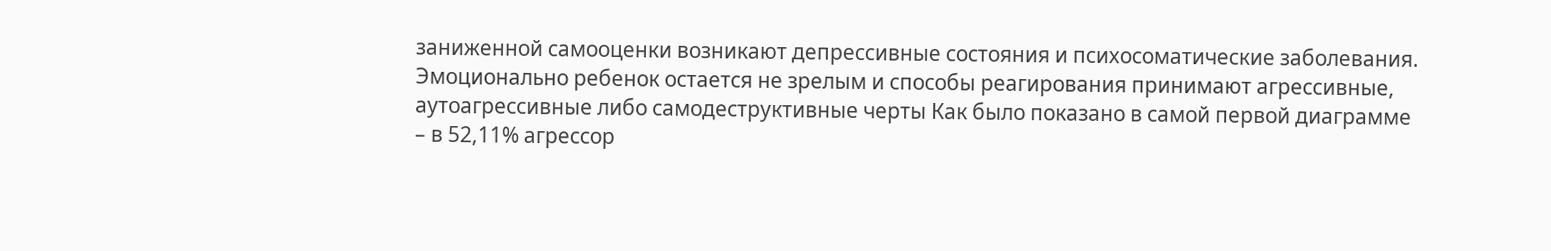заниженной самооценки возникают депрессивные состояния и психосоматические заболевания. Эмоционально ребенок остается не зрелым и способы реагирования принимают агрессивные, аутоагрессивные либо самодеструктивные черты Как было показано в самой первой диаграмме – в 52,11% агрессор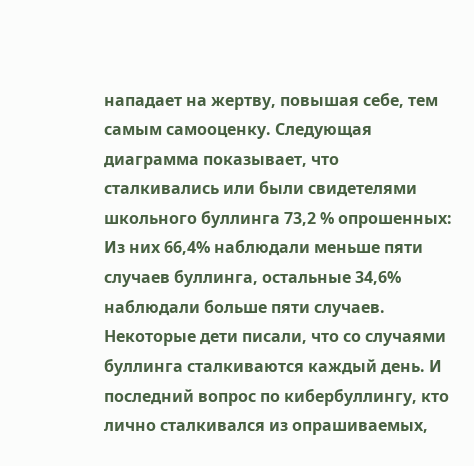нападает на жертву, повышая себе, тем самым самооценку. Следующая диаграмма показывает, что сталкивались или были свидетелями школьного буллинга 73,2 % опрошенных: Из них 66,4% наблюдали меньше пяти случаев буллинга, остальные 34,6% наблюдали больше пяти случаев. Некоторые дети писали, что со случаями буллинга сталкиваются каждый день. И последний вопрос по кибербуллингу, кто лично сталкивался из опрашиваемых,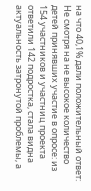на что 40,1% дали положительный ответ: Не смотря на не высокое количество детей принявших участие в опросе: из 154 участников и участниц проекта ответили 142 подростка, стала видна актуальность затронутой проблемы, а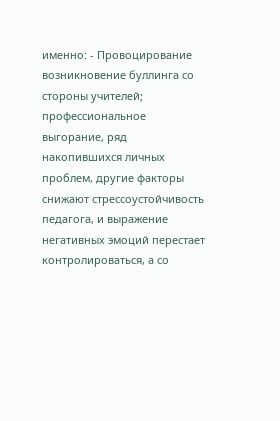именно: - Провоцирование возникновение буллинга со стороны учителей; профессиональное выгорание, ряд накопившихся личных проблем, другие факторы снижают стрессоустойчивость педагога, и выражение негативных эмоций перестает контролироваться, а со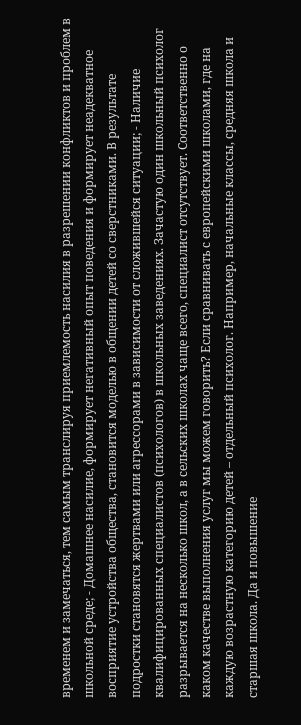временем и замечаться, тем самым транслируя приемлемость насилия в разрешении конфликтов и проблем в школьной среде; - Домашнее насилие, формирует негативный опыт поведения и формирует неадекватное восприятие устройства общества, становится моделью в общении детей со сверстниками. В результате подростки становятся жертвами или агрессорами в зависимости от сложившейся ситуации; - Наличие квалифицированных специалистов (психологов) в школьных заведениях. Зачастую один школьный психолог разрывается на несколько школ, а в сельских школах чаще всего, специалист отсутствует. Соответственно о каком качестве выполнения услуг мы можем говорить? Если сравнивать с европейскими школами, где на каждую возрастную категорию детей – отдельный психолог. Например, начальные классы, средняя школа и старшая школа. Да и повышение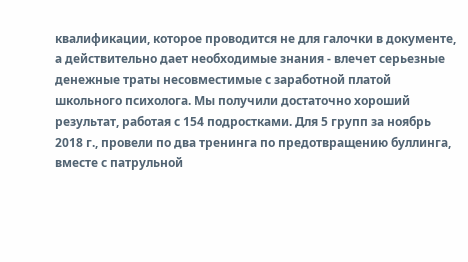квалификации, которое проводится не для галочки в документе, а действительно дает необходимые знания - влечет серьезные денежные траты несовместимые с заработной платой школьного психолога. Мы получили достаточно хороший результат, работая с 154 подростками. Для 5 групп за ноябрь 2018 г., провели по два тренинга по предотвращению буллинга, вместе с патрульной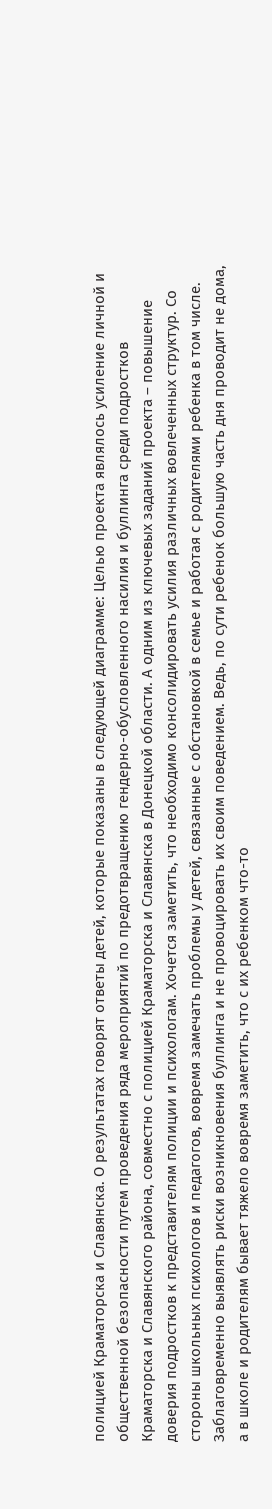полицией Краматорска и Славянска. О результатах говорят ответы детей, которые показаны в следующей диаграмме: Целью проекта являлось усиление личной и общественной безопасности путем проведения ряда мероприятий по предотвращению гендерно-обусловленного насилия и буллинга среди подростков Краматорска и Славянского района, совместно с полицией Краматорска и Славянска в Донецкой области. А одним из ключевых заданий проекта – повышение доверия подростков к представителям полиции и психологам. Хочется заметить, что необходимо консолидировать усилия различных вовлеченных структур. Со стороны школьных психологов и педагогов, вовремя замечать проблемы у детей, связанные с обстановкой в семье и работая с родителями ребенка в том числе. Заблаговременно выявлять риски возникновения буллинга и не провоцировать их своим поведением. Ведь, по сути ребенок большую часть дня проводит не дома, а в школе и родителям бывает тяжело вовремя заметить, что с их ребенком что-то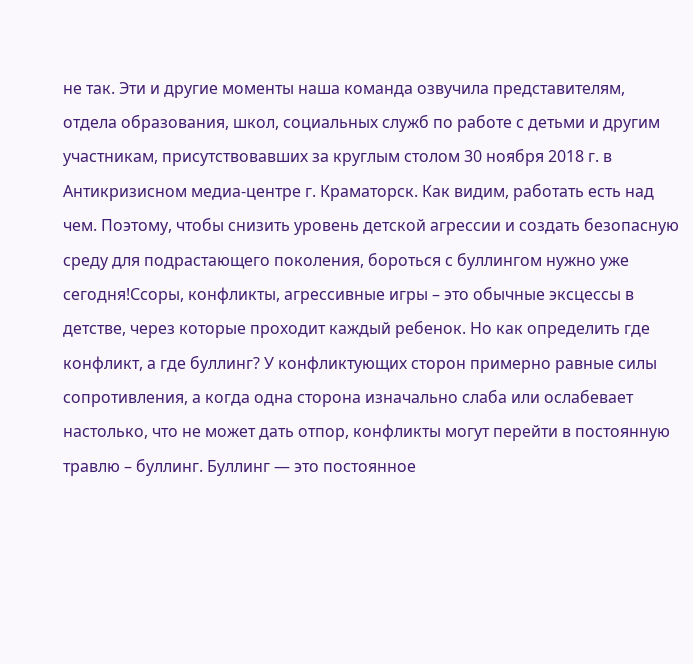не так. Эти и другие моменты наша команда озвучила представителям, отдела образования, школ, социальных служб по работе с детьми и другим участникам, присутствовавших за круглым столом 30 ноября 2018 г. в Антикризисном медиа-центре г. Краматорск. Как видим, работать есть над чем. Поэтому, чтобы снизить уровень детской агрессии и создать безопасную среду для подрастающего поколения, бороться с буллингом нужно уже сегодня!Ссоры, конфликты, агрессивные игры – это обычные эксцессы в детстве, через которые проходит каждый ребенок. Но как определить где конфликт, а где буллинг? У конфликтующих сторон примерно равные силы сопротивления, а когда одна сторона изначально слаба или ослабевает настолько, что не может дать отпор, конфликты могут перейти в постоянную травлю – буллинг. Буллинг — это постоянное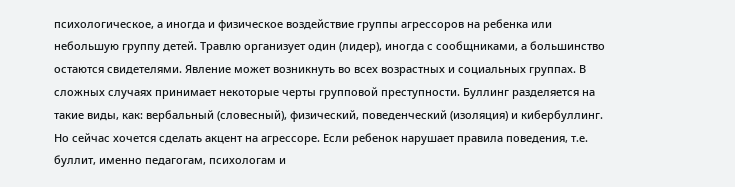психологическое, а иногда и физическое воздействие группы агрессоров на ребенка или небольшую группу детей. Травлю организует один (лидер), иногда с сообщниками, а большинство остаются свидетелями. Явление может возникнуть во всех возрастных и социальных группах. В сложных случаях принимает некоторые черты групповой преступности. Буллинг разделяется на такие виды, как: вербальный (словесный), физический, поведенческий (изоляция) и кибербуллинг. Но сейчас хочется сделать акцент на агрессоре. Если ребенок нарушает правила поведения, т.е. буллит, именно педагогам, психологам и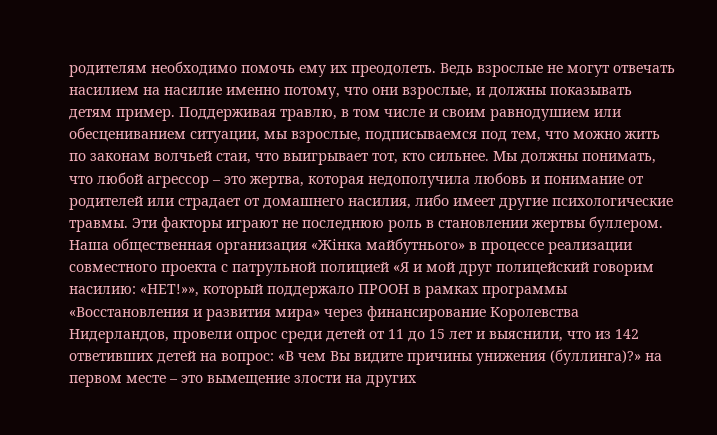родителям необходимо помочь ему их преодолеть. Ведь взрослые не могут отвечать насилием на насилие именно потому, что они взрослые, и должны показывать детям пример. Поддерживая травлю, в том числе и своим равнодушием или обесцениванием ситуации, мы взрослые, подписываемся под тем, что можно жить по законам волчьей стаи, что выигрывает тот, кто сильнее. Мы должны понимать, что любой агрессор – это жертва, которая недополучила любовь и понимание от родителей или страдает от домашнего насилия, либо имеет другие психологические травмы. Эти факторы играют не последнюю роль в становлении жертвы буллером. Наша общественная организация «Жінка майбутнього» в процессе реализации совместного проекта с патрульной полицией «Я и мой друг полицейский говорим насилию: «НЕТ!»», который поддержало ПРООН в рамках программы «Восстановления и развития мира» через финансирование Королевства Нидерландов, провели опрос среди детей от 11 до 15 лет и выяснили, что из 142 ответивших детей на вопрос: «В чем Вы видите причины унижения (буллинга)?» на первом месте – это вымещение злости на других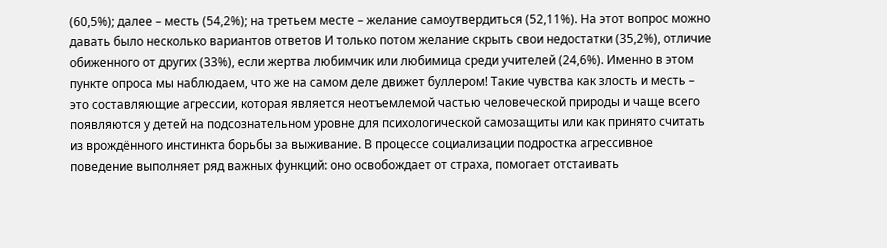(60,5%); далее – месть (54,2%); на третьем месте – желание самоутвердиться (52,11%). На этот вопрос можно давать было несколько вариантов ответов И только потом желание скрыть свои недостатки (35,2%), отличие обиженного от других (33%), если жертва любимчик или любимица среди учителей (24,6%). Именно в этом пункте опроса мы наблюдаем, что же на самом деле движет буллером! Такие чувства как злость и месть – это составляющие агрессии, которая является неотъемлемой частью человеческой природы и чаще всего появляются у детей на подсознательном уровне для психологической самозащиты или как принято считать из врождённого инстинкта борьбы за выживание. В процессе социализации подростка агрессивное поведение выполняет ряд важных функций: оно освобождает от страха, помогает отстаивать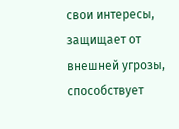свои интересы, защищает от внешней угрозы, способствует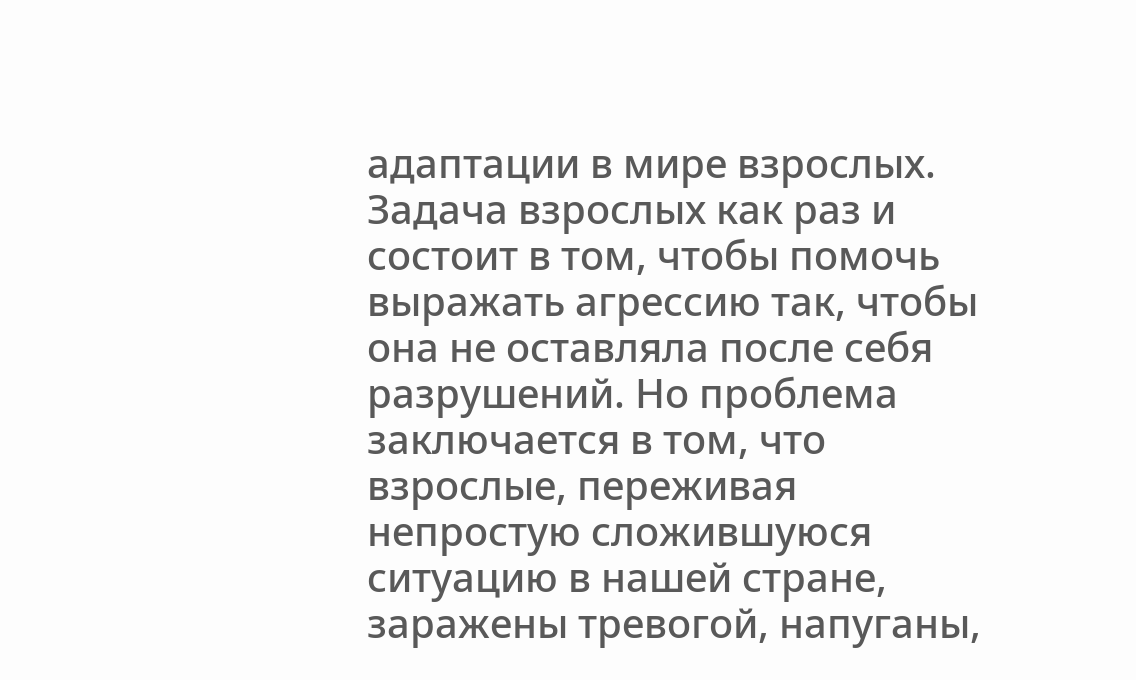адаптации в мире взрослых. Задача взрослых как раз и состоит в том, чтобы помочь выражать агрессию так, чтобы она не оставляла после себя разрушений. Но проблема заключается в том, что взрослые, переживая непростую сложившуюся ситуацию в нашей стране, заражены тревогой, напуганы,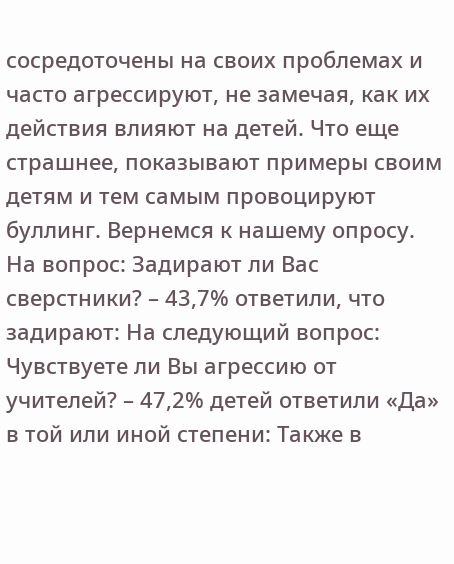сосредоточены на своих проблемах и часто агрессируют, не замечая, как их действия влияют на детей. Что еще страшнее, показывают примеры своим детям и тем самым провоцируют буллинг. Вернемся к нашему опросу. На вопрос: Задирают ли Вас сверстники? – 43,7% ответили, что задирают: На следующий вопрос: Чувствуете ли Вы агрессию от учителей? – 47,2% детей ответили «Да» в той или иной степени: Также в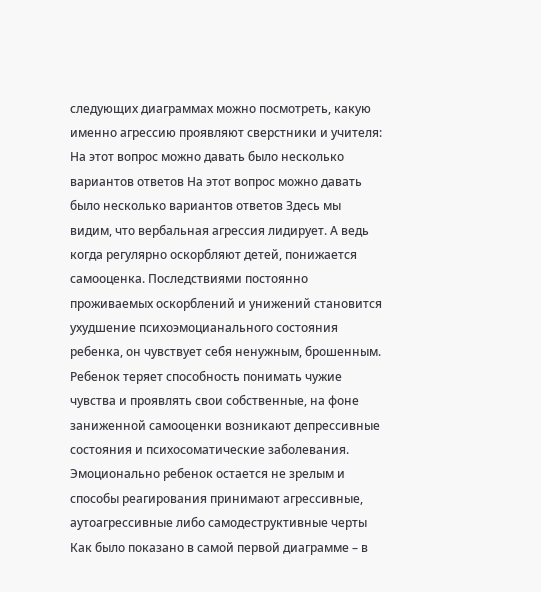следующих диаграммах можно посмотреть, какую именно агрессию проявляют сверстники и учителя: На этот вопрос можно давать было несколько вариантов ответов На этот вопрос можно давать было несколько вариантов ответов Здесь мы видим, что вербальная агрессия лидирует. А ведь когда регулярно оскорбляют детей, понижается самооценка. Последствиями постоянно проживаемых оскорблений и унижений становится ухудшение психоэмоцианального состояния ребенка, он чувствует себя ненужным, брошенным. Ребенок теряет способность понимать чужие чувства и проявлять свои собственные, на фоне заниженной самооценки возникают депрессивные состояния и психосоматические заболевания. Эмоционально ребенок остается не зрелым и способы реагирования принимают агрессивные, аутоагрессивные либо самодеструктивные черты Как было показано в самой первой диаграмме – в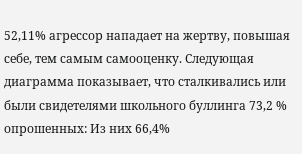52,11% агрессор нападает на жертву, повышая себе, тем самым самооценку. Следующая диаграмма показывает, что сталкивались или были свидетелями школьного буллинга 73,2 % опрошенных: Из них 66,4%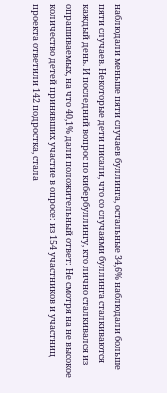наблюдали меньше пяти случаев буллинга, остальные 34,6% наблюдали больше пяти случаев. Некоторые дети писали, что со случаями буллинга сталкиваются каждый день. И последний вопрос по кибербуллингу, кто лично сталкивался из опрашиваемых, на что 40,1% дали положительный ответ: Не смотря на не высокое количество детей принявших участие в опросе: из 154 участников и участниц проекта ответили 142 подростка, стала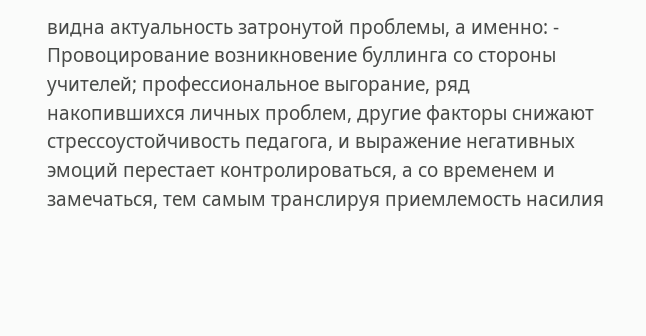видна актуальность затронутой проблемы, а именно: - Провоцирование возникновение буллинга со стороны учителей; профессиональное выгорание, ряд накопившихся личных проблем, другие факторы снижают стрессоустойчивость педагога, и выражение негативных эмоций перестает контролироваться, а со временем и замечаться, тем самым транслируя приемлемость насилия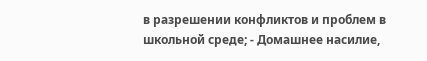в разрешении конфликтов и проблем в школьной среде; - Домашнее насилие,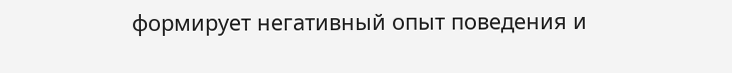формирует негативный опыт поведения и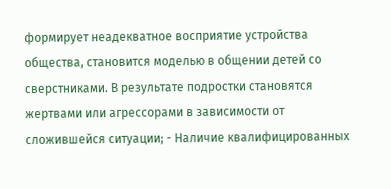формирует неадекватное восприятие устройства общества, становится моделью в общении детей со сверстниками. В результате подростки становятся жертвами или агрессорами в зависимости от сложившейся ситуации; - Наличие квалифицированных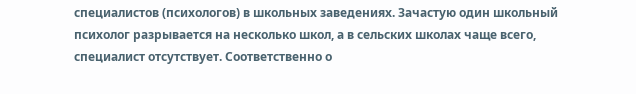специалистов (психологов) в школьных заведениях. Зачастую один школьный психолог разрывается на несколько школ, а в сельских школах чаще всего, специалист отсутствует. Соответственно о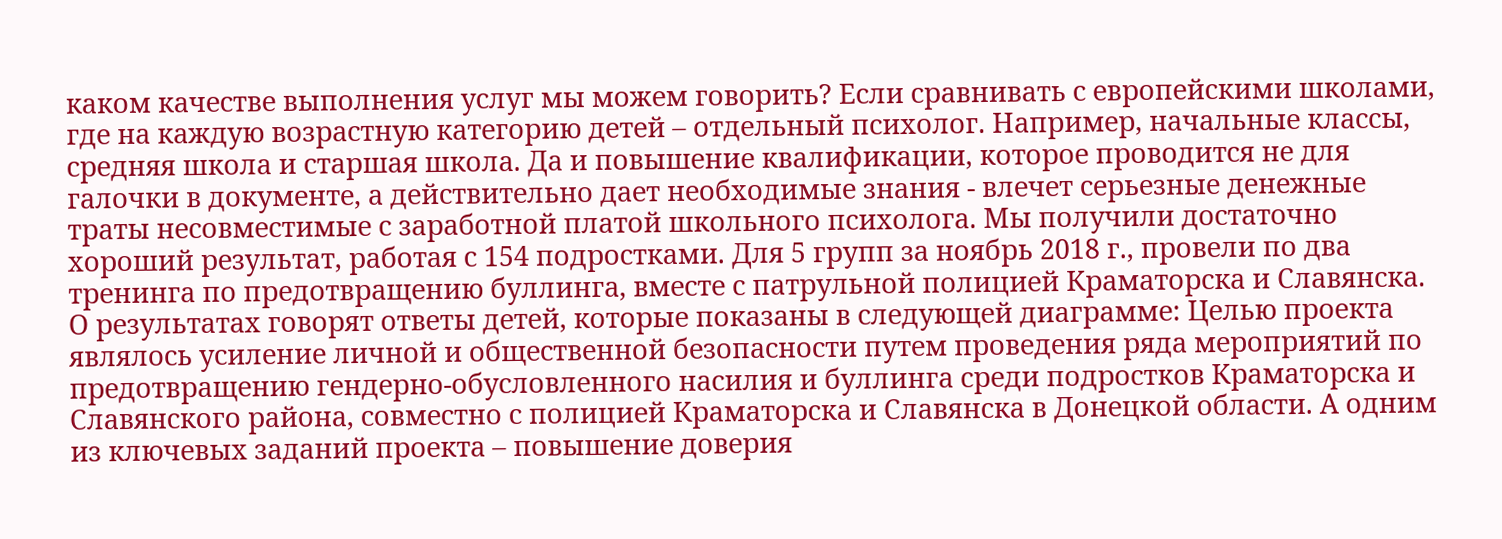каком качестве выполнения услуг мы можем говорить? Если сравнивать с европейскими школами, где на каждую возрастную категорию детей – отдельный психолог. Например, начальные классы, средняя школа и старшая школа. Да и повышение квалификации, которое проводится не для галочки в документе, а действительно дает необходимые знания - влечет серьезные денежные траты несовместимые с заработной платой школьного психолога. Мы получили достаточно хороший результат, работая с 154 подростками. Для 5 групп за ноябрь 2018 г., провели по два тренинга по предотвращению буллинга, вместе с патрульной полицией Краматорска и Славянска. О результатах говорят ответы детей, которые показаны в следующей диаграмме: Целью проекта являлось усиление личной и общественной безопасности путем проведения ряда мероприятий по предотвращению гендерно-обусловленного насилия и буллинга среди подростков Краматорска и Славянского района, совместно с полицией Краматорска и Славянска в Донецкой области. А одним из ключевых заданий проекта – повышение доверия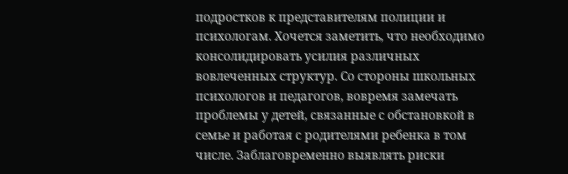подростков к представителям полиции и психологам. Хочется заметить, что необходимо консолидировать усилия различных вовлеченных структур. Со стороны школьных психологов и педагогов, вовремя замечать проблемы у детей, связанные с обстановкой в семье и работая с родителями ребенка в том числе. Заблаговременно выявлять риски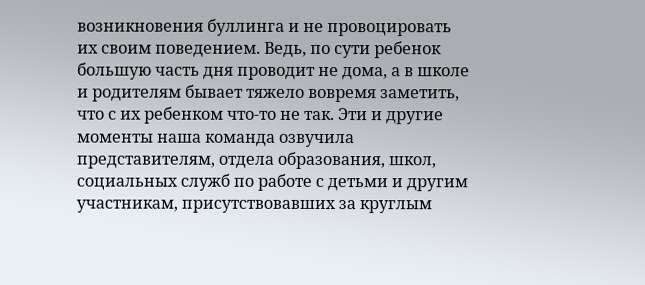возникновения буллинга и не провоцировать их своим поведением. Ведь, по сути ребенок большую часть дня проводит не дома, а в школе и родителям бывает тяжело вовремя заметить, что с их ребенком что-то не так. Эти и другие моменты наша команда озвучила представителям, отдела образования, школ, социальных служб по работе с детьми и другим участникам, присутствовавших за круглым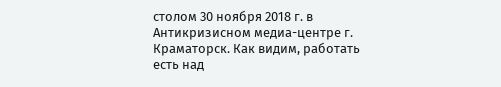столом 30 ноября 2018 г. в Антикризисном медиа-центре г. Краматорск. Как видим, работать есть над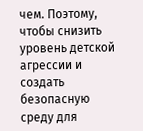чем. Поэтому, чтобы снизить уровень детской агрессии и создать безопасную среду для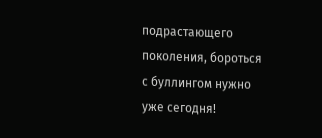подрастающего поколения, бороться с буллингом нужно уже сегодня!